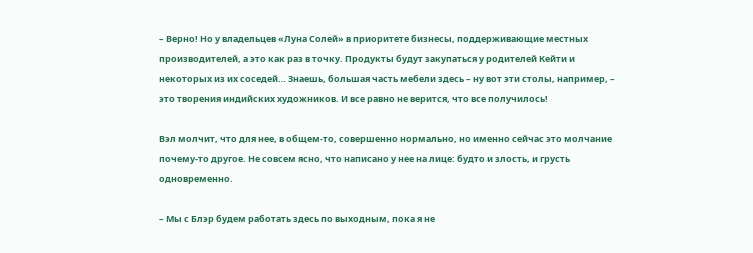– Верно! Но у владельцев «Луна Солей» в приоритете бизнесы, поддерживающие местных производителей, а это как раз в точку. Продукты будут закупаться у родителей Кейти и некоторых из их соседей… Знаешь, большая часть мебели здесь – ну вот эти столы, например, – это творения индийских художников. И все равно не верится, что все получилось!

Вэл молчит, что для нее, в общем-то, совершенно нормально, но именно сейчас это молчание почему-то другое. Не совсем ясно, что написано у нее на лице: будто и злость, и грусть одновременно.

– Мы с Блэр будем работать здесь по выходным, пока я не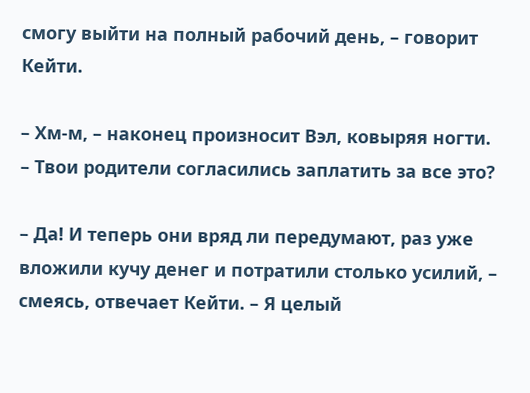смогу выйти на полный рабочий день, – говорит Кейти.

– Хм-м, – наконец произносит Вэл, ковыряя ногти. – Твои родители согласились заплатить за все это?

– Да! И теперь они вряд ли передумают, раз уже вложили кучу денег и потратили столько усилий, – смеясь, отвечает Кейти. – Я целый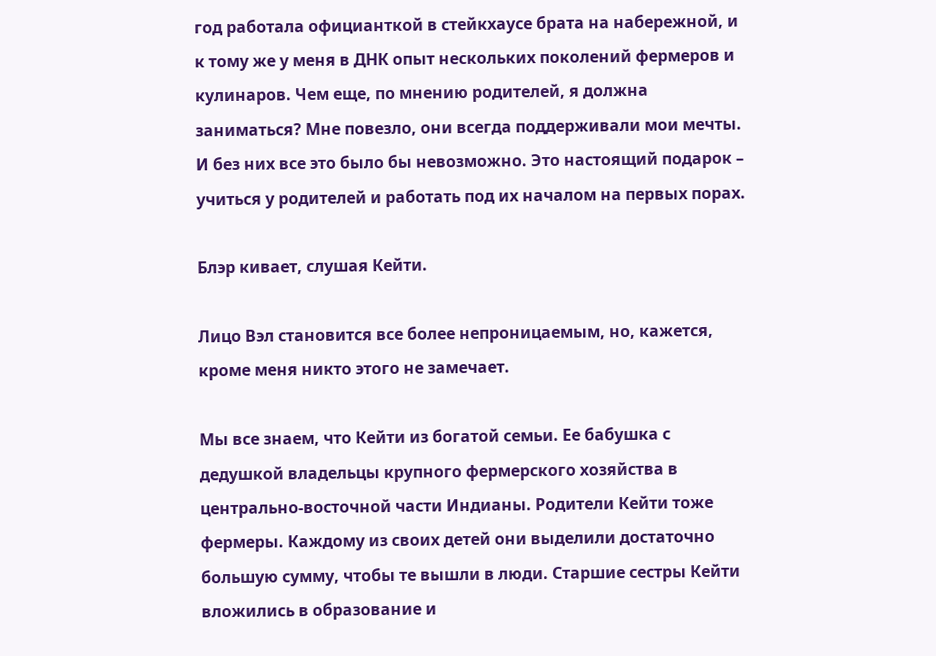год работала официанткой в стейкхаусе брата на набережной, и к тому же у меня в ДНК опыт нескольких поколений фермеров и кулинаров. Чем еще, по мнению родителей, я должна заниматься? Мне повезло, они всегда поддерживали мои мечты. И без них все это было бы невозможно. Это настоящий подарок – учиться у родителей и работать под их началом на первых порах.

Блэр кивает, слушая Кейти.

Лицо Вэл становится все более непроницаемым, но, кажется, кроме меня никто этого не замечает.

Мы все знаем, что Кейти из богатой семьи. Ее бабушка с дедушкой владельцы крупного фермерского хозяйства в центрально-восточной части Индианы. Родители Кейти тоже фермеры. Каждому из своих детей они выделили достаточно большую сумму, чтобы те вышли в люди. Старшие сестры Кейти вложились в образование и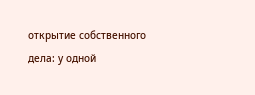открытие собственного дела: у одной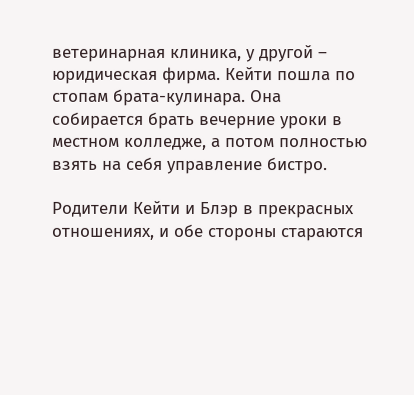ветеринарная клиника, у другой – юридическая фирма. Кейти пошла по стопам брата-кулинара. Она собирается брать вечерние уроки в местном колледже, а потом полностью взять на себя управление бистро.

Родители Кейти и Блэр в прекрасных отношениях, и обе стороны стараются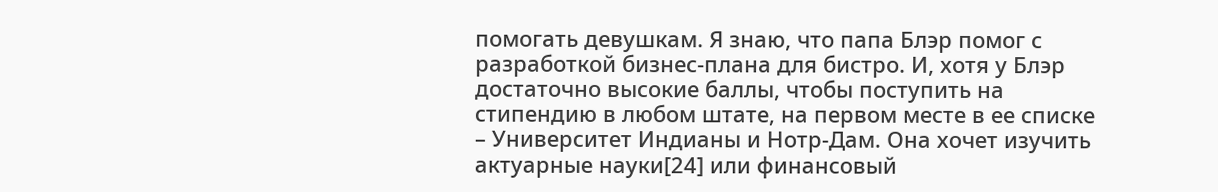помогать девушкам. Я знаю, что папа Блэр помог с разработкой бизнес-плана для бистро. И, хотя у Блэр достаточно высокие баллы, чтобы поступить на стипендию в любом штате, на первом месте в ее списке – Университет Индианы и Нотр-Дам. Она хочет изучить актуарные науки[24] или финансовый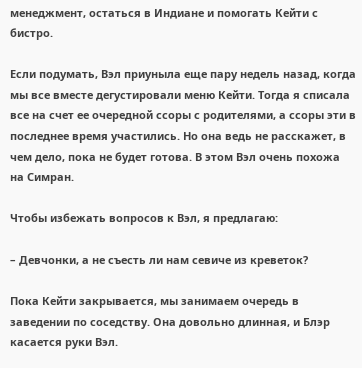менеджмент, остаться в Индиане и помогать Кейти с бистро.

Если подумать, Вэл приуныла еще пару недель назад, когда мы все вместе дегустировали меню Кейти. Тогда я списала все на счет ее очередной ссоры с родителями, а ссоры эти в последнее время участились. Но она ведь не расскажет, в чем дело, пока не будет готова. В этом Вэл очень похожа на Симран.

Чтобы избежать вопросов к Вэл, я предлагаю:

– Девчонки, а не съесть ли нам севиче из креветок?

Пока Кейти закрывается, мы занимаем очередь в заведении по соседству. Она довольно длинная, и Блэр касается руки Вэл.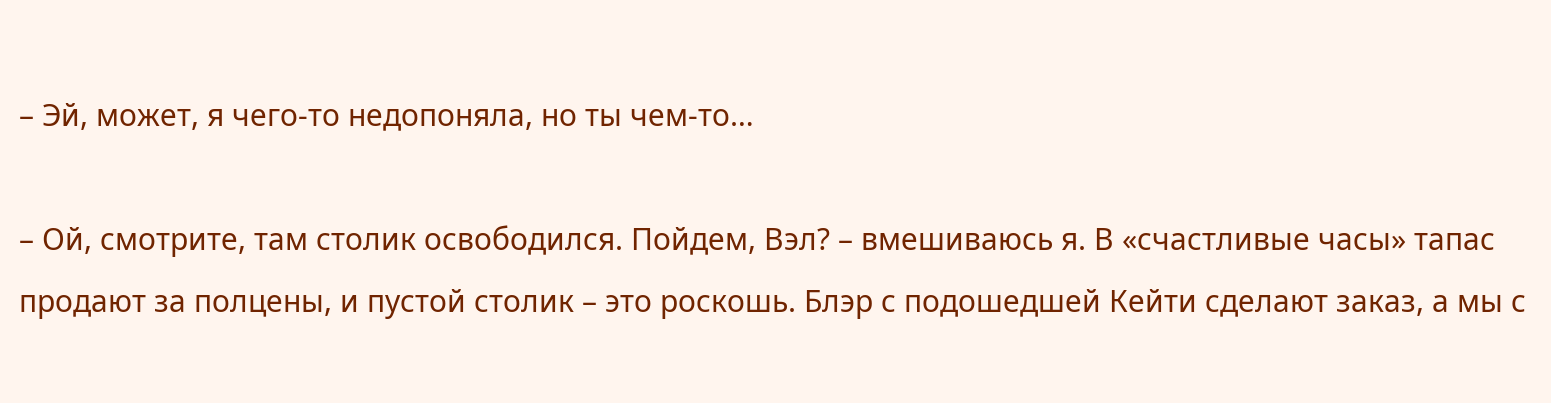– Эй, может, я чего-то недопоняла, но ты чем-то…

– Ой, смотрите, там столик освободился. Пойдем, Вэл? – вмешиваюсь я. В «счастливые часы» тапас продают за полцены, и пустой столик – это роскошь. Блэр с подошедшей Кейти сделают заказ, а мы с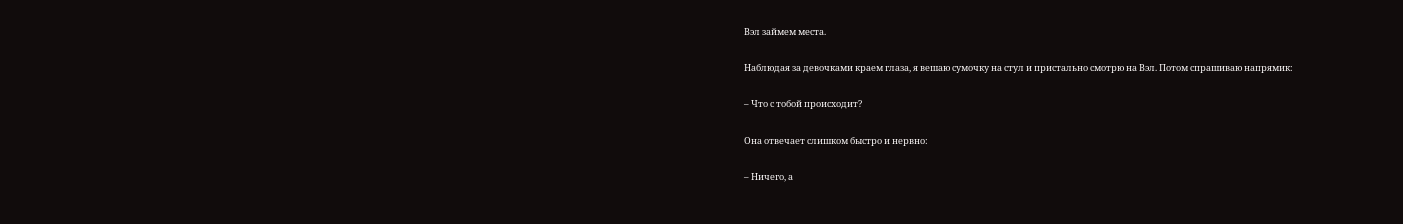Вэл займем места.

Наблюдая за девочками краем глаза, я вешаю сумочку на стул и пристально смотрю на Вэл. Потом спрашиваю напрямик:

– Что с тобой происходит?

Она отвечает слишком быстро и нервно:

– Ничего, а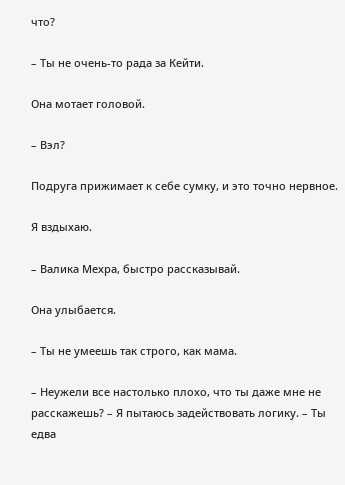что?

– Ты не очень-то рада за Кейти.

Она мотает головой.

– Вэл?

Подруга прижимает к себе сумку, и это точно нервное.

Я вздыхаю.

– Валика Мехра, быстро рассказывай.

Она улыбается.

– Ты не умеешь так строго, как мама.

– Неужели все настолько плохо, что ты даже мне не расскажешь? – Я пытаюсь задействовать логику. – Ты едва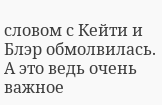словом с Кейти и Блэр обмолвилась. А это ведь очень важное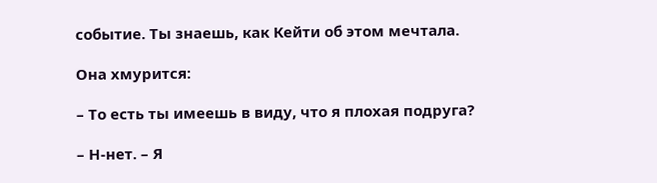событие. Ты знаешь, как Кейти об этом мечтала.

Она хмурится:

– То есть ты имеешь в виду, что я плохая подруга?

– Н-нет. – Я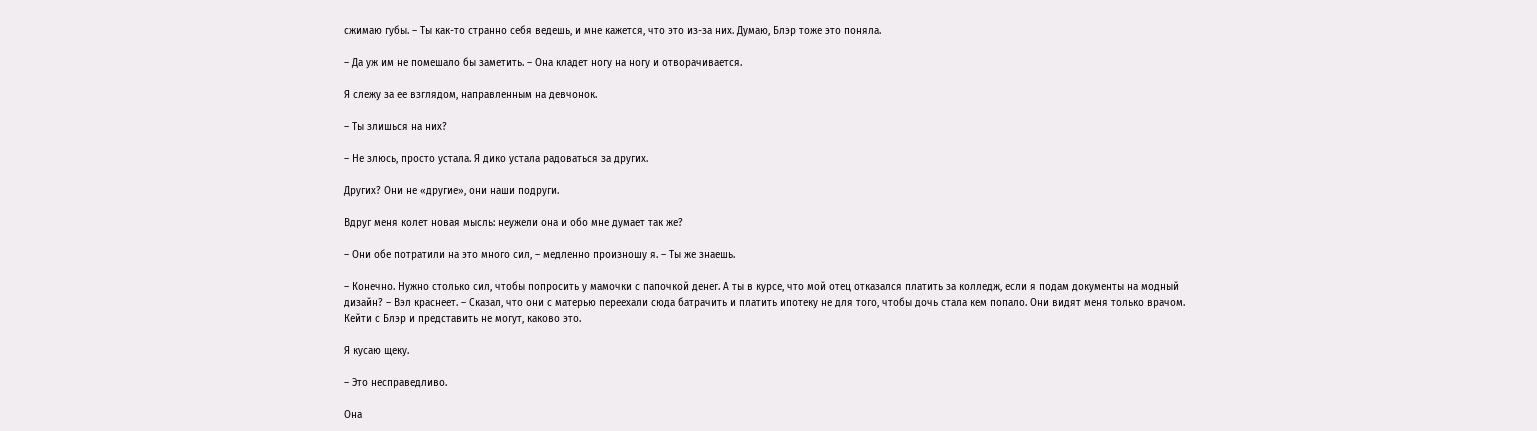сжимаю губы. – Ты как-то странно себя ведешь, и мне кажется, что это из-за них. Думаю, Блэр тоже это поняла.

– Да уж им не помешало бы заметить. – Она кладет ногу на ногу и отворачивается.

Я слежу за ее взглядом, направленным на девчонок.

– Ты злишься на них?

– Не злюсь, просто устала. Я дико устала радоваться за других.

Других? Они не «другие», они наши подруги.

Вдруг меня колет новая мысль: неужели она и обо мне думает так же?

– Они обе потратили на это много сил, – медленно произношу я. – Ты же знаешь.

– Конечно. Нужно столько сил, чтобы попросить у мамочки с папочкой денег. А ты в курсе, что мой отец отказался платить за колледж, если я подам документы на модный дизайн? – Вэл краснеет. – Сказал, что они с матерью переехали сюда батрачить и платить ипотеку не для того, чтобы дочь стала кем попало. Они видят меня только врачом. Кейти с Блэр и представить не могут, каково это.

Я кусаю щеку.

– Это несправедливо.

Она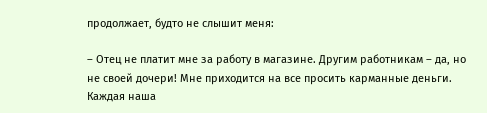продолжает, будто не слышит меня:

– Отец не платит мне за работу в магазине. Другим работникам – да, но не своей дочери! Мне приходится на все просить карманные деньги. Каждая наша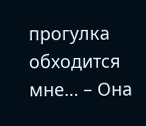прогулка обходится мне… – Она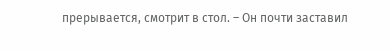прерывается, смотрит в стол. – Он почти заставил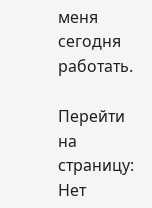меня сегодня работать.

Перейти на страницу:
Нет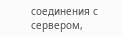соединения с сервером,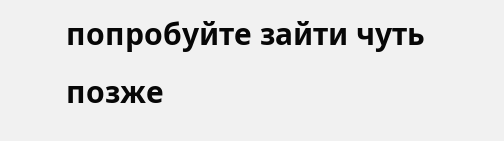попробуйте зайти чуть позже